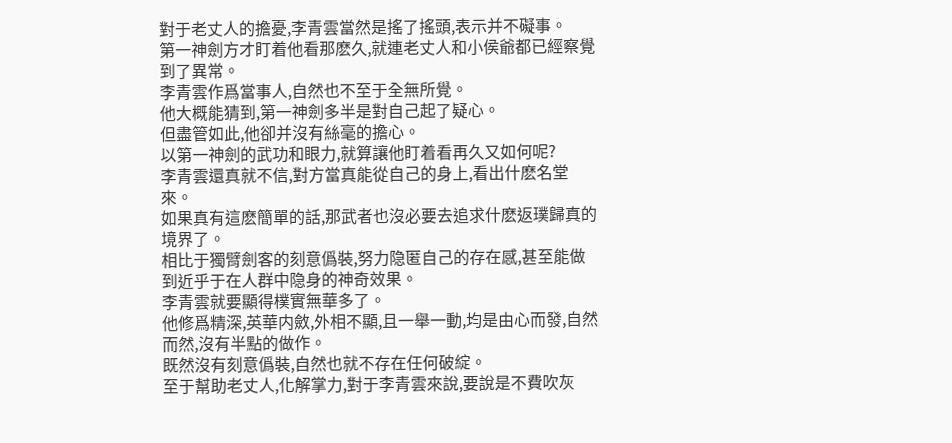對于老丈人的擔憂,李青雲當然是搖了搖頭,表示并不礙事。
第一神劍方才盯着他看那麽久,就連老丈人和小侯爺都已經察覺到了異常。
李青雲作爲當事人,自然也不至于全無所覺。
他大概能猜到,第一神劍多半是對自己起了疑心。
但盡管如此,他卻并沒有絲毫的擔心。
以第一神劍的武功和眼力,就算讓他盯着看再久又如何呢?
李青雲還真就不信,對方當真能從自己的身上,看出什麽名堂來。
如果真有這麽簡單的話,那武者也沒必要去追求什麽返璞歸真的境界了。
相比于獨臂劍客的刻意僞裝,努力隐匿自己的存在感,甚至能做到近乎于在人群中隐身的神奇效果。
李青雲就要顯得樸實無華多了。
他修爲精深,英華内斂,外相不顯,且一舉一動,均是由心而發,自然而然,沒有半點的做作。
既然沒有刻意僞裝,自然也就不存在任何破綻。
至于幫助老丈人,化解掌力,對于李青雲來說,要說是不費吹灰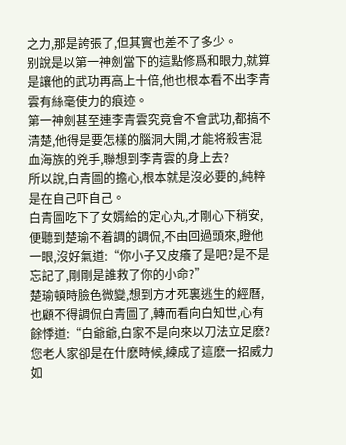之力,那是誇張了,但其實也差不了多少。
别說是以第一神劍當下的這點修爲和眼力,就算是讓他的武功再高上十倍,他也根本看不出李青雲有絲毫使力的痕迹。
第一神劍甚至連李青雲究竟會不會武功,都搞不清楚,他得是要怎樣的腦洞大開,才能将殺害混血海族的兇手,聯想到李青雲的身上去?
所以說,白青圖的擔心,根本就是沒必要的,純粹是在自己吓自己。
白青圖吃下了女婿給的定心丸,才剛心下稍安,便聽到楚瑜不着調的調侃,不由回過頭來,瞪他一眼,沒好氣道:“你小子又皮癢了是吧?是不是忘記了,剛剛是誰救了你的小命?”
楚瑜頓時臉色微變,想到方才死裏逃生的經曆,也顧不得調侃白青圖了,轉而看向白知世,心有餘悸道:“白爺爺,白家不是向來以刀法立足麽?您老人家卻是在什麽時候,練成了這麽一招威力如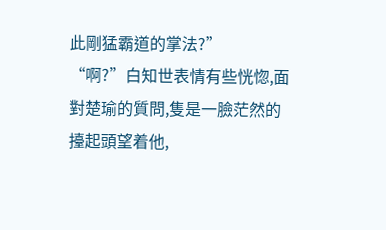此剛猛霸道的掌法?”
“啊?”白知世表情有些恍惚,面對楚瑜的質問,隻是一臉茫然的擡起頭望着他,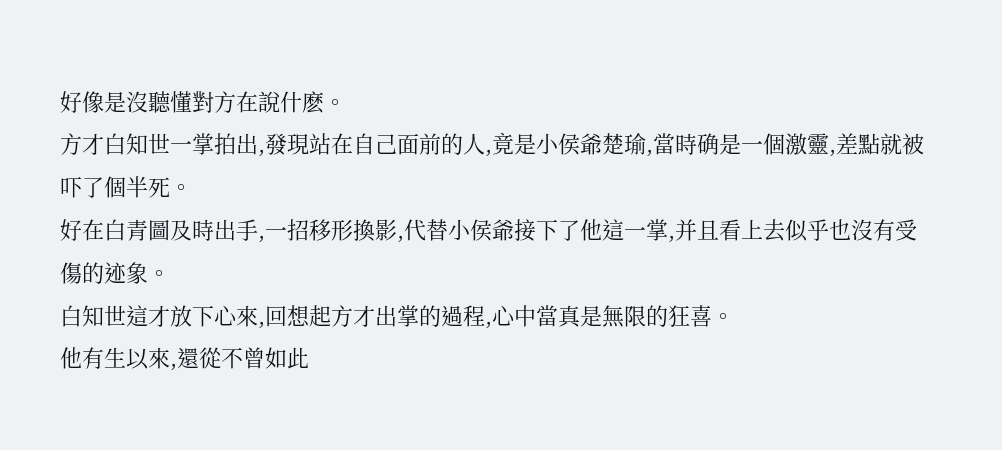好像是沒聽懂對方在說什麽。
方才白知世一掌拍出,發現站在自己面前的人,竟是小侯爺楚瑜,當時确是一個激靈,差點就被吓了個半死。
好在白青圖及時出手,一招移形換影,代替小侯爺接下了他這一掌,并且看上去似乎也沒有受傷的迹象。
白知世這才放下心來,回想起方才出掌的過程,心中當真是無限的狂喜。
他有生以來,還從不曾如此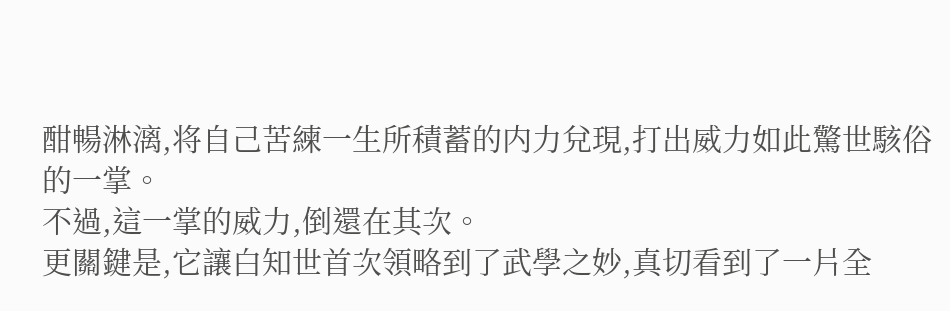酣暢淋漓,将自己苦練一生所積蓄的内力兌現,打出威力如此驚世駭俗的一掌。
不過,這一掌的威力,倒還在其次。
更關鍵是,它讓白知世首次領略到了武學之妙,真切看到了一片全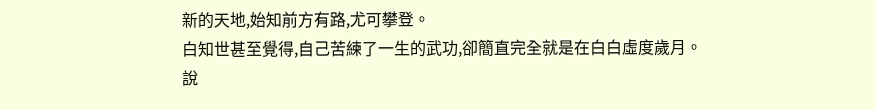新的天地,始知前方有路,尤可攀登。
白知世甚至覺得,自己苦練了一生的武功,卻簡直完全就是在白白虛度歲月。
說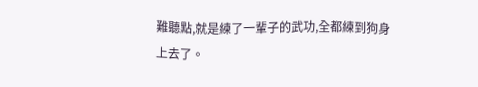難聽點,就是練了一輩子的武功,全都練到狗身上去了。